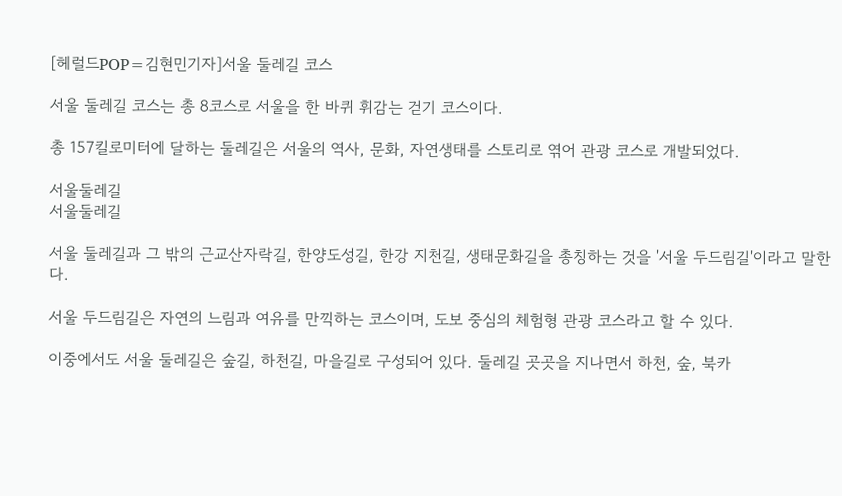[헤럴드POP=김현민기자]서울 둘레길 코스

서울 둘레길 코스는 총 8코스로 서울을 한 바퀴 휘감는 걷기 코스이다.

총 157킬로미터에 달하는 둘레길은 서울의 역사, 문화, 자연생태를 스토리로 엮어 관광 코스로 개발되었다.

서울둘레길
서울둘레길

서울 둘레길과 그 밖의 근교산자락길, 한양도성길, 한강 지천길, 생태문화길을 총칭하는 것을 '서울 두드림길'이라고 말한다.

서울 두드림길은 자연의 느림과 여유를 만끽하는 코스이며, 도보 중심의 체험형 관광 코스라고 할 수 있다.

이중에서도 서울 둘레길은 숲길, 하천길, 마을길로 구성되어 있다. 둘레길 곳곳을 지나면서 하천, 숲, 북카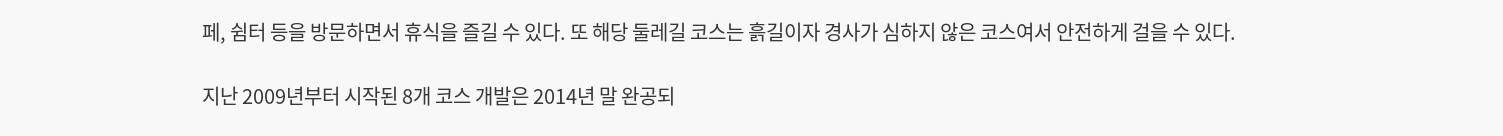페, 쉼터 등을 방문하면서 휴식을 즐길 수 있다. 또 해당 둘레길 코스는 흙길이자 경사가 심하지 않은 코스여서 안전하게 걸을 수 있다.

지난 2009년부터 시작된 8개 코스 개발은 2014년 말 완공되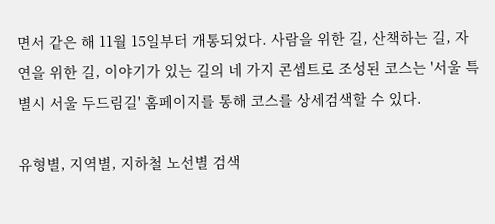면서 같은 해 11월 15일부터 개통되었다. 사람을 위한 길, 산책하는 길, 자연을 위한 길, 이야기가 있는 길의 네 가지 콘셉트로 조성된 코스는 '서울 특별시 서울 두드림길' 홈페이지를 통해 코스를 상세검색할 수 있다.

유형별, 지역별, 지하철 노선별 검색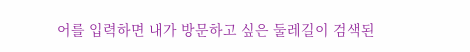어를 입력하면 내가 방문하고 싶은 둘레길이 검색된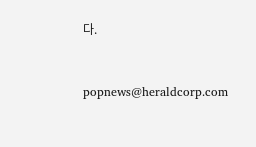다.


popnews@heraldcorp.com